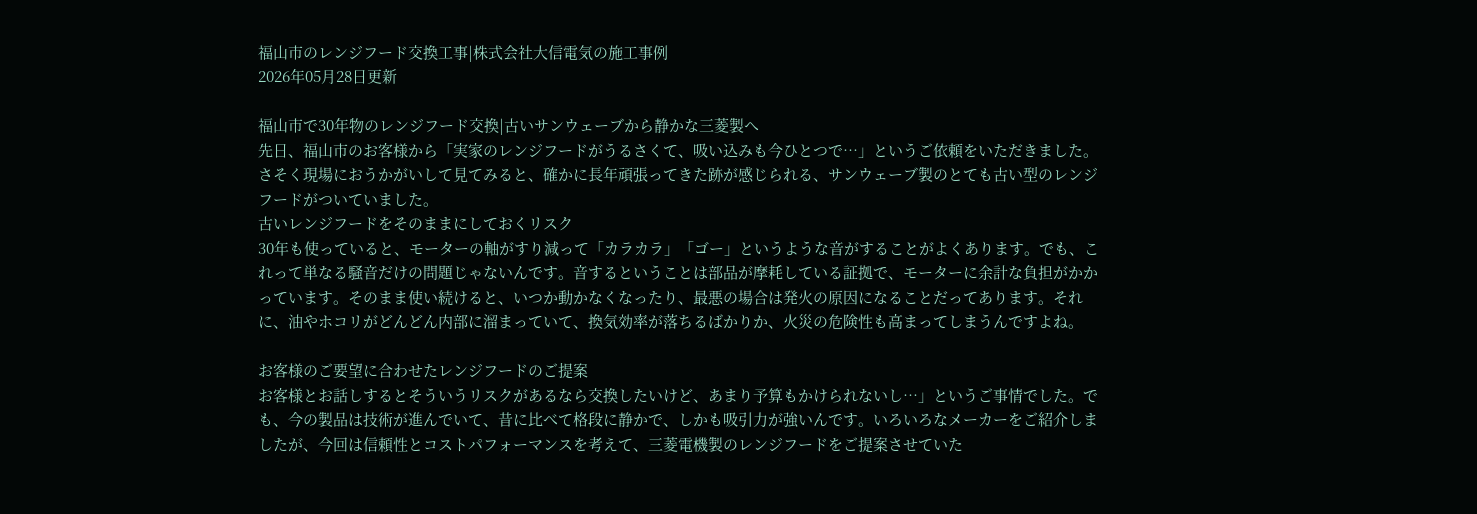福山市のレンジフード交換工事|株式会社大信電気の施工事例
2026年05月28日更新

福山市で30年物のレンジフード交換|古いサンウェーブから静かな三菱製へ
先日、福山市のお客様から「実家のレンジフードがうるさくて、吸い込みも今ひとつで…」というご依頼をいただきました。さそく現場におうかがいして見てみると、確かに長年頑張ってきた跡が感じられる、サンウェーブ製のとても古い型のレンジフードがついていました。
古いレンジフードをそのままにしておくリスク
30年も使っていると、モーターの軸がすり減って「カラカラ」「ゴー」というような音がすることがよくあります。でも、これって単なる騒音だけの問題じゃないんです。音するということは部品が摩耗している証拠で、モーターに余計な負担がかかっています。そのまま使い続けると、いつか動かなくなったり、最悪の場合は発火の原因になることだってあります。それに、油やホコリがどんどん内部に溜まっていて、換気効率が落ちるばかりか、火災の危険性も高まってしまうんですよね。

お客様のご要望に合わせたレンジフードのご提案
お客様とお話しするとそういうリスクがあるなら交換したいけど、あまり予算もかけられないし…」というご事情でした。でも、今の製品は技術が進んでいて、昔に比べて格段に静かで、しかも吸引力が強いんです。いろいろなメーカーをご紹介しましたが、今回は信頼性とコストパフォーマンスを考えて、三菱電機製のレンジフードをご提案させていた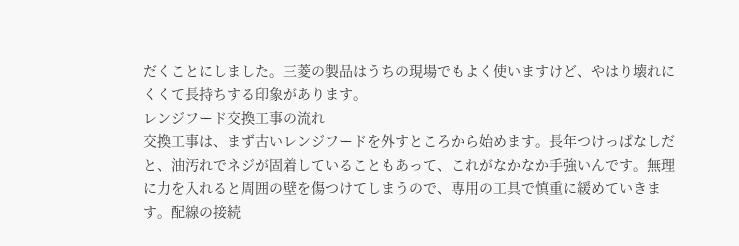だくことにしました。三菱の製品はうちの現場でもよく使いますけど、やはり壊れにくくて長持ちする印象があります。
レンジフード交換工事の流れ
交換工事は、まず古いレンジフードを外すところから始めます。長年つけっぱなしだと、油汚れでネジが固着していることもあって、これがなかなか手強いんです。無理に力を入れると周囲の壁を傷つけてしまうので、専用の工具で慎重に緩めていきます。配線の接続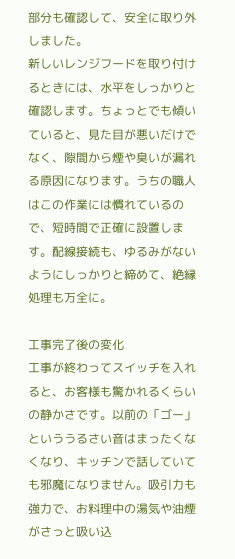部分も確認して、安全に取り外しました。
新しいレンジフードを取り付けるときには、水平をしっかりと確認します。ちょっとでも傾いていると、見た目が悪いだけでなく、隙間から煙や臭いが漏れる原因になります。うちの職人はこの作業には慣れているので、短時間で正確に設置します。配線接続も、ゆるみがないようにしっかりと締めて、絶縁処理も万全に。

工事完了後の変化
工事が終わってスイッチを入れると、お客様も驚かれるくらいの静かさです。以前の「ゴー」といううるさい音はまったくなくなり、キッチンで話していても邪魔になりません。吸引力も強力で、お料理中の湯気や油煙がさっと吸い込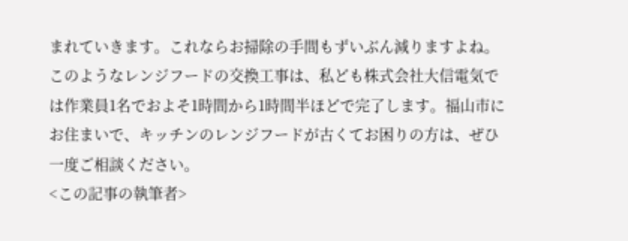まれていきます。これならお掃除の手間もずいぶん減りますよね。
このようなレンジフードの交換工事は、私ども株式会社大信電気では作業員1名でおよそ1時間から1時間半ほどで完了します。福山市にお住まいで、キッチンのレンジフードが古くてお困りの方は、ぜひ一度ご相談ください。
<この記事の執筆者>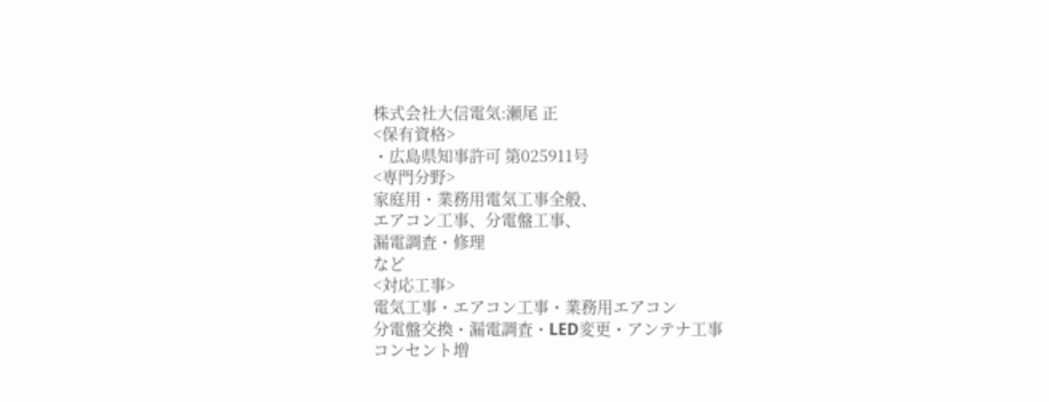株式会社大信電気:瀬尾 正
<保有資格>
・広島県知事許可 第025911号
<専門分野>
家庭用・業務用電気工事全般、
エアコン工事、分電盤工事、
漏電調査・修理
など
<対応工事>
電気工事・エアコン工事・業務用エアコン
分電盤交換・漏電調査・LED変更・アンテナ工事
コンセント増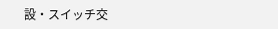設・スイッチ交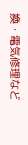換・電気修理など